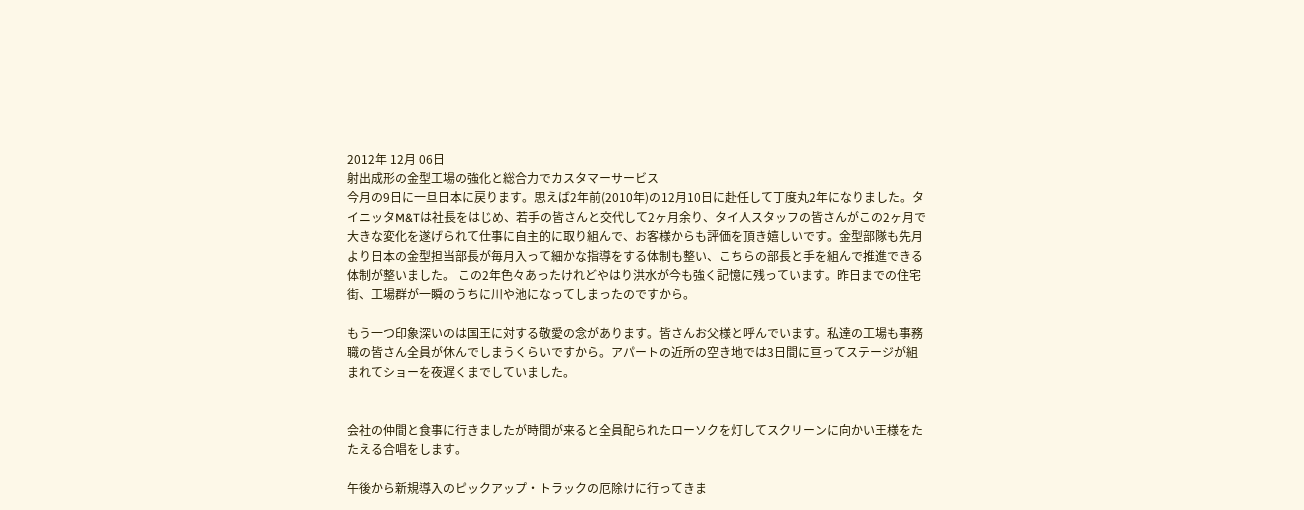2012年 12月 06日
射出成形の金型工場の強化と総合力でカスタマーサービス
今月の9日に一旦日本に戻ります。思えば2年前(2010年)の12月10日に赴任して丁度丸2年になりました。タイニッタM&Tは社長をはじめ、若手の皆さんと交代して2ヶ月余り、タイ人スタッフの皆さんがこの2ヶ月で大きな変化を遂げられて仕事に自主的に取り組んで、お客様からも評価を頂き嬉しいです。金型部隊も先月より日本の金型担当部長が毎月入って細かな指導をする体制も整い、こちらの部長と手を組んで推進できる体制が整いました。 この2年色々あったけれどやはり洪水が今も強く記憶に残っています。昨日までの住宅街、工場群が一瞬のうちに川や池になってしまったのですから。

もう一つ印象深いのは国王に対する敬愛の念があります。皆さんお父様と呼んでいます。私達の工場も事務職の皆さん全員が休んでしまうくらいですから。アパートの近所の空き地では3日間に亘ってステージが組まれてショーを夜遅くまでしていました。


会社の仲間と食事に行きましたが時間が来ると全員配られたローソクを灯してスクリーンに向かい王様をたたえる合唱をします。

午後から新規導入のピックアップ・トラックの厄除けに行ってきま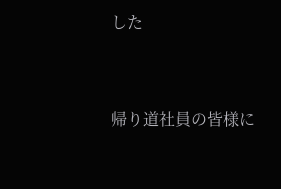した


帰り道社員の皆様に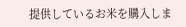提供しているお米を購入しま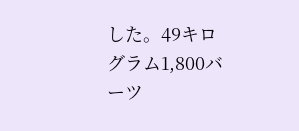した。49キログラム1,800バーツ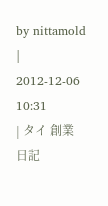by nittamold
| 2012-12-06 10:31
| タイ 創業日記